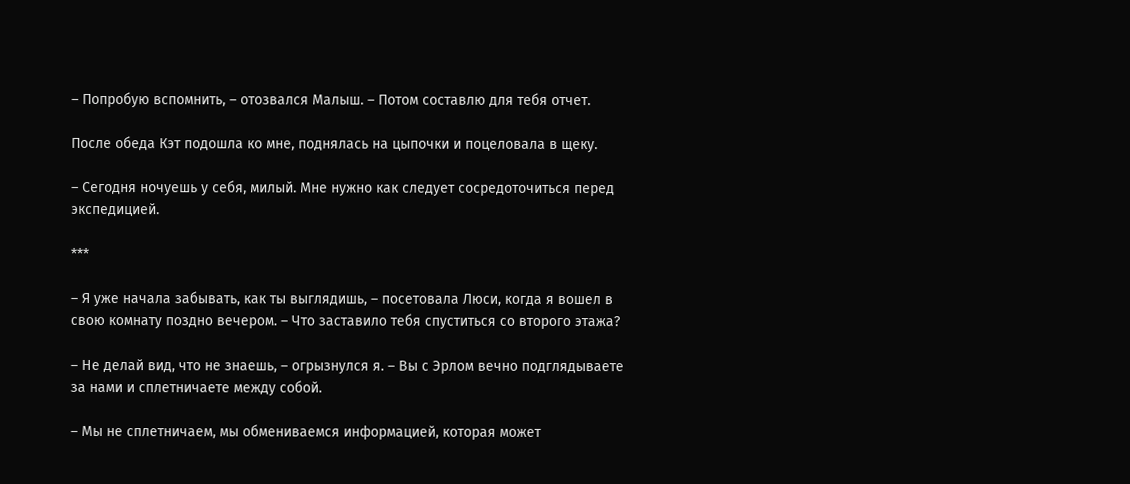– Попробую вспомнить, – отозвался Малыш. – Потом составлю для тебя отчет.

После обеда Кэт подошла ко мне, поднялась на цыпочки и поцеловала в щеку.

– Сегодня ночуешь у себя, милый. Мне нужно как следует сосредоточиться перед экспедицией.

***

– Я уже начала забывать, как ты выглядишь, – посетовала Люси, когда я вошел в свою комнату поздно вечером. – Что заставило тебя спуститься со второго этажа?

– Не делай вид, что не знаешь, – огрызнулся я. – Вы с Эрлом вечно подглядываете за нами и сплетничаете между собой.

– Мы не сплетничаем, мы обмениваемся информацией, которая может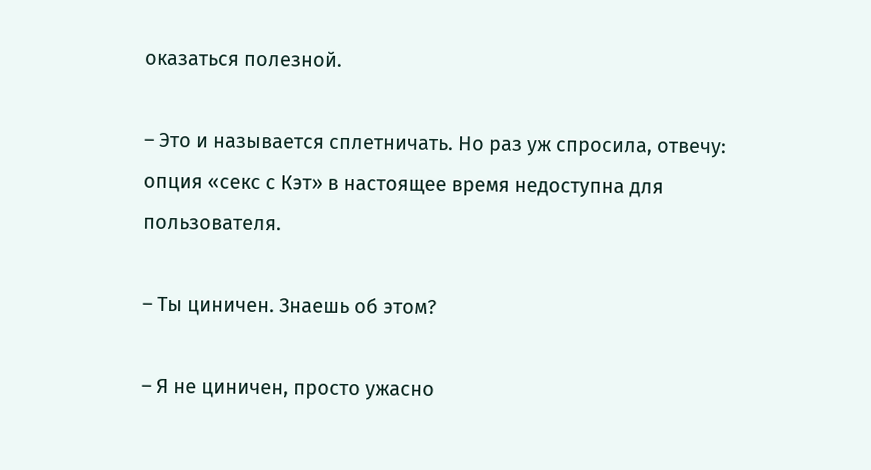оказаться полезной.

– Это и называется сплетничать. Но раз уж спросила, отвечу: опция «секс с Кэт» в настоящее время недоступна для пользователя.

– Ты циничен. Знаешь об этом?

– Я не циничен, просто ужасно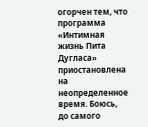огорчен тем, что программа «Интимная жизнь Пита Дугласа» приостановлена на неопределенное время. Боюсь, до самого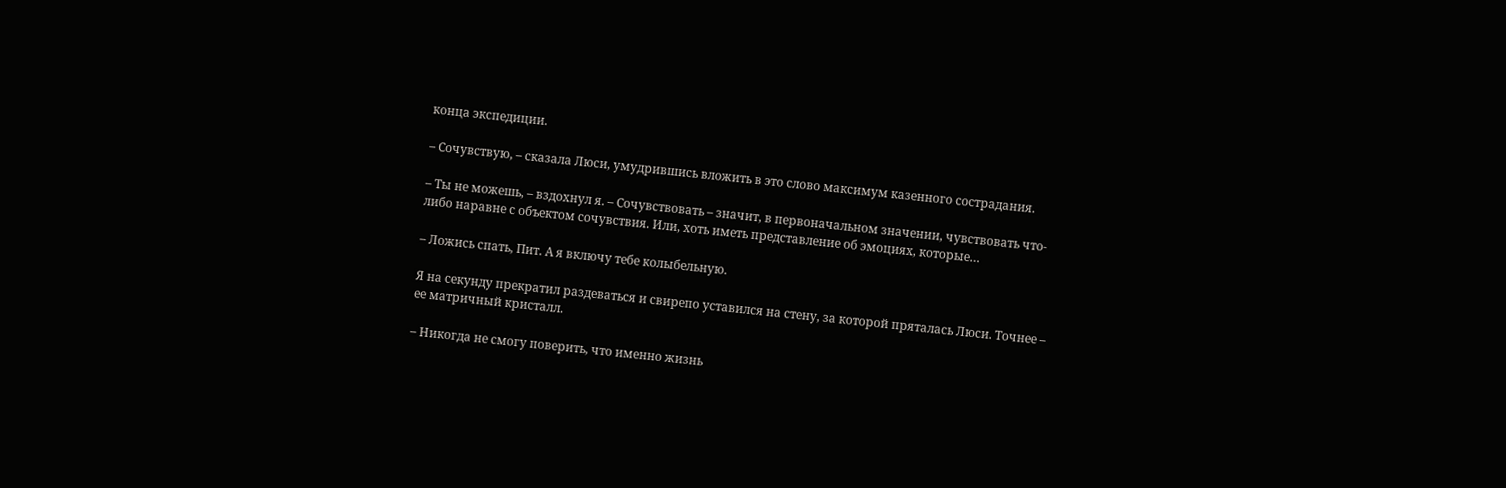конца экспедиции.

– Сочувствую, – сказала Люси, умудрившись вложить в это слово максимум казенного сострадания.

– Ты не можешь, – вздохнул я. – Сочувствовать – значит, в первоначальном значении, чувствовать что-либо наравне с объектом сочувствия. Или, хоть иметь представление об эмоциях, которые…

– Ложись спать, Пит. А я включу тебе колыбельную.

Я на секунду прекратил раздеваться и свирепо уставился на стену, за которой пряталась Люси. Точнее – ее матричный кристалл.

– Никогда не смогу поверить, что именно жизнь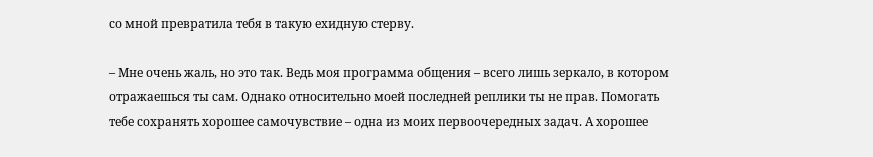со мной превратила тебя в такую ехидную стерву.

– Мне очень жаль, но это так. Ведь моя программа общения – всего лишь зеркало, в котором отражаешься ты сам. Однако относительно моей последней реплики ты не прав. Помогать тебе сохранять хорошее самочувствие – одна из моих первоочередных задач. А хорошее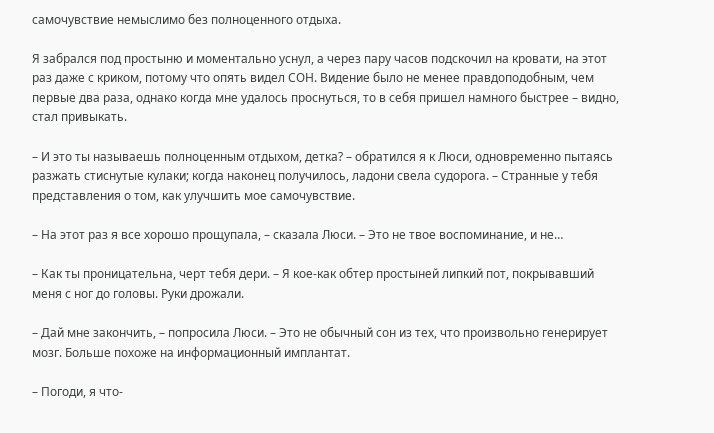самочувствие немыслимо без полноценного отдыха.

Я забрался под простыню и моментально уснул, а через пару часов подскочил на кровати, на этот раз даже с криком, потому что опять видел СОН. Видение было не менее правдоподобным, чем первые два раза, однако когда мне удалось проснуться, то в себя пришел намного быстрее – видно, стал привыкать.

– И это ты называешь полноценным отдыхом, детка? – обратился я к Люси, одновременно пытаясь разжать стиснутые кулаки; когда наконец получилось, ладони свела судорога. – Странные у тебя представления о том, как улучшить мое самочувствие.

– На этот раз я все хорошо прощупала, – сказала Люси. – Это не твое воспоминание, и не…

– Как ты проницательна, черт тебя дери. – Я кое-как обтер простыней липкий пот, покрывавший меня с ног до головы. Руки дрожали.

– Дай мне закончить, – попросила Люси. – Это не обычный сон из тех, что произвольно генерирует мозг. Больше похоже на информационный имплантат.

– Погоди, я что-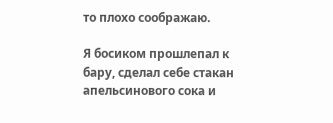то плохо соображаю.

Я босиком прошлепал к бару, сделал себе стакан апельсинового сока и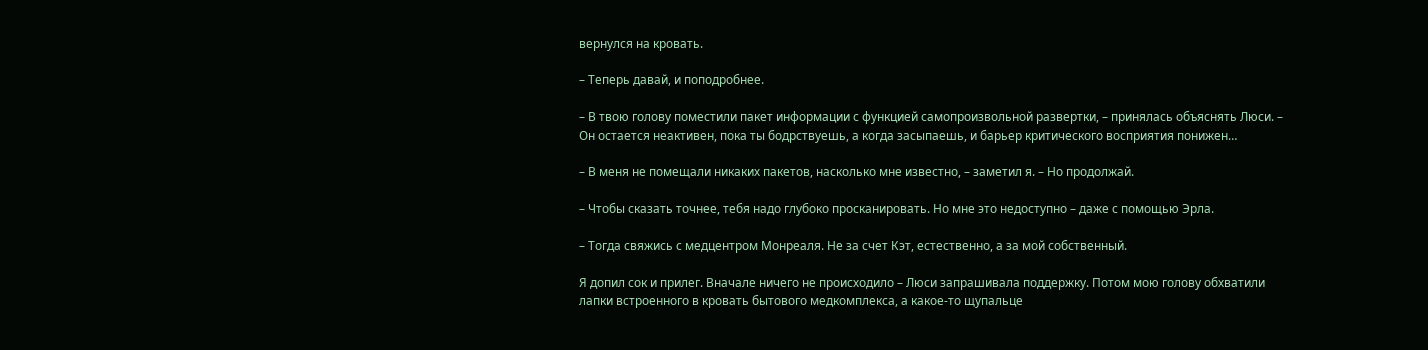вернулся на кровать.

– Теперь давай, и поподробнее.

– В твою голову поместили пакет информации с функцией самопроизвольной развертки, – принялась объяснять Люси. – Он остается неактивен, пока ты бодрствуешь, а когда засыпаешь, и барьер критического восприятия понижен…

– В меня не помещали никаких пакетов, насколько мне известно, – заметил я. – Но продолжай.

– Чтобы сказать точнее, тебя надо глубоко просканировать. Но мне это недоступно – даже с помощью Эрла.

– Тогда свяжись с медцентром Монреаля. Не за счет Кэт, естественно, а за мой собственный.

Я допил сок и прилег. Вначале ничего не происходило – Люси запрашивала поддержку. Потом мою голову обхватили лапки встроенного в кровать бытового медкомплекса, а какое-то щупальце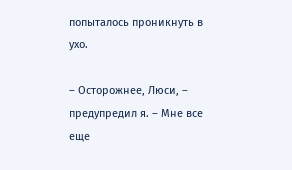попыталось проникнуть в ухо.

– Осторожнее, Люси, – предупредил я. – Мне все еще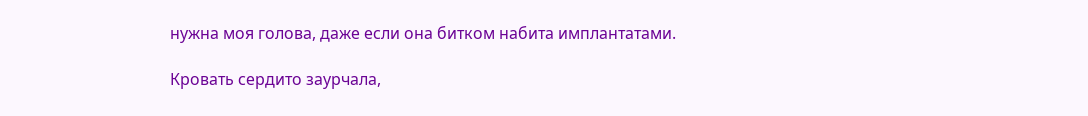нужна моя голова, даже если она битком набита имплантатами.

Кровать сердито заурчала,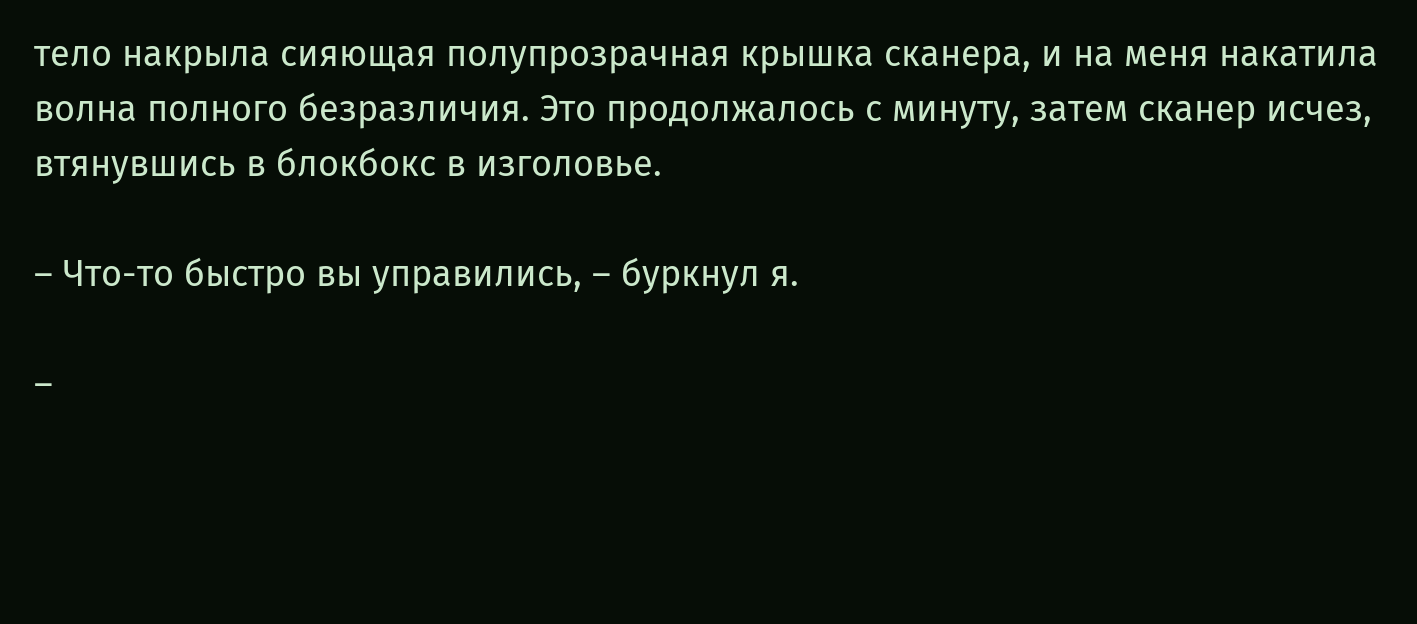тело накрыла сияющая полупрозрачная крышка сканера, и на меня накатила волна полного безразличия. Это продолжалось с минуту, затем сканер исчез, втянувшись в блокбокс в изголовье.

– Что-то быстро вы управились, – буркнул я.

–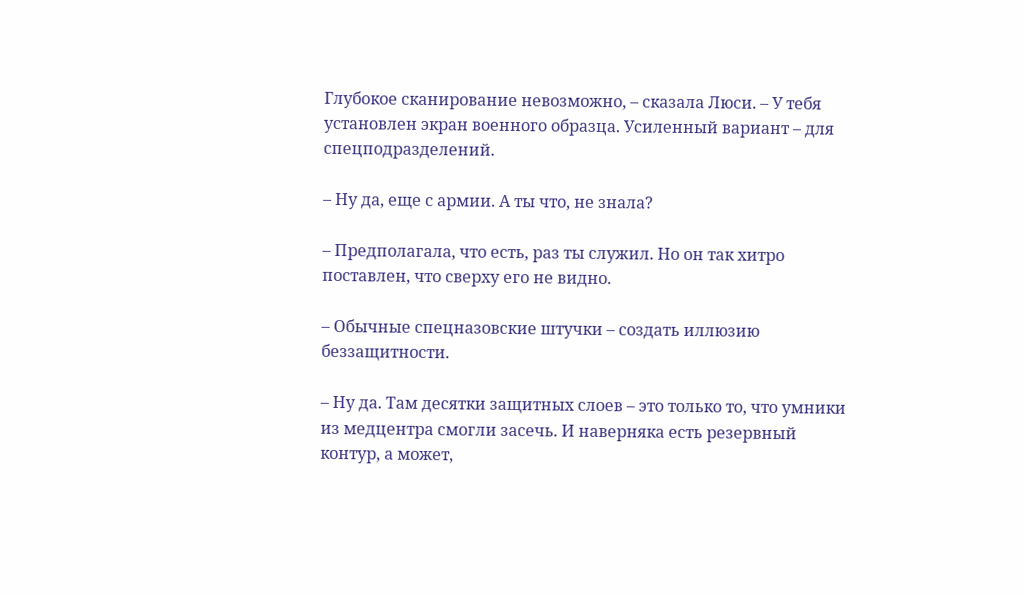Глубокое сканирование невозможно, – сказала Люси. – У тебя установлен экран военного образца. Усиленный вариант – для спецподразделений.

– Ну да, еще с армии. А ты что, не знала?

– Предполагала, что есть, раз ты служил. Но он так хитро поставлен, что сверху его не видно.

– Обычные спецназовские штучки – создать иллюзию беззащитности.

– Ну да. Там десятки защитных слоев – это только то, что умники из медцентра смогли засечь. И наверняка есть резервный контур, а может,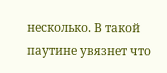несколько. В такой паутине увязнет что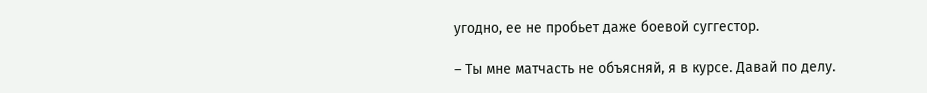угодно, ее не пробьет даже боевой суггестор.

– Ты мне матчасть не объясняй, я в курсе. Давай по делу.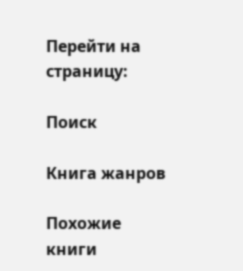Перейти на страницу:

Поиск

Книга жанров

Похожие книги